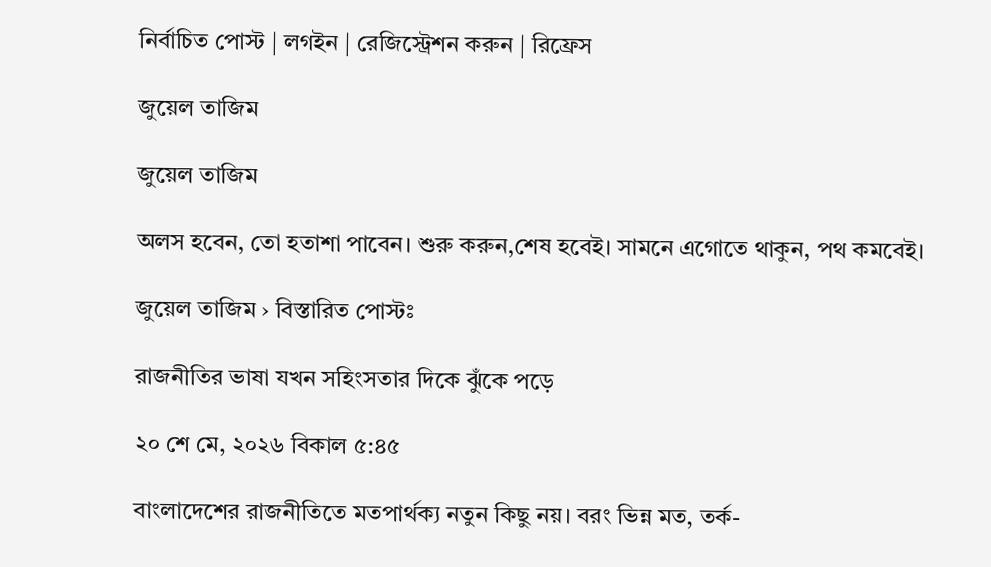নির্বাচিত পোস্ট | লগইন | রেজিস্ট্রেশন করুন | রিফ্রেস

জুয়েল তাজিম

জুয়েল তাজিম

অলস হবেন, তো হতাশা পাবেন। শুরু করুন,শেষ হবেই। সামনে এগোতে থাকুন, পথ কমবেই।

জুয়েল তাজিম › বিস্তারিত পোস্টঃ

রাজনীতির ভাষা যখন সহিংসতার দিকে ঝুঁকে পড়ে

২০ শে মে, ২০২৬ বিকাল ৫:৪৫

বাংলাদেশের রাজনীতিতে মতপার্থক্য নতুন কিছু নয়। বরং ভিন্ন মত, তর্ক-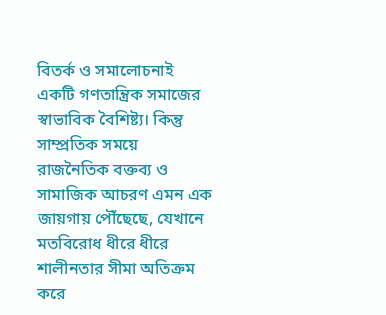বিতর্ক ও সমালোচনাই একটি গণতান্ত্রিক সমাজের স্বাভাবিক বৈশিষ্ট্য। কিন্তু সাম্প্রতিক সময়ে রাজনৈতিক বক্তব্য ও সামাজিক আচরণ এমন এক জায়গায় পৌঁছেছে, যেখানে মতবিরোধ ধীরে ধীরে শালীনতার সীমা অতিক্রম করে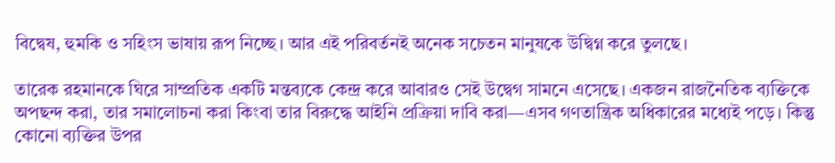বিদ্বেষ, হুমকি ও সহিংস ভাষায় রূপ নিচ্ছে। আর এই পরিবর্তনই অনেক সচেতন মানুষকে উদ্বিগ্ন করে তুলছে।

তারেক রহমানকে ঘিরে সাম্প্রতিক একটি মন্তব্যকে কেন্দ্র করে আবারও সেই উদ্বেগ সামনে এসেছে। একজন রাজনৈতিক ব্যক্তিকে অপছন্দ করা, তার সমালোচনা করা কিংবা তার বিরুদ্ধে আইনি প্রক্রিয়া দাবি করা—এসব গণতান্ত্রিক অধিকারের মধ্যেই পড়ে। কিন্তু কোনো ব্যক্তির উপর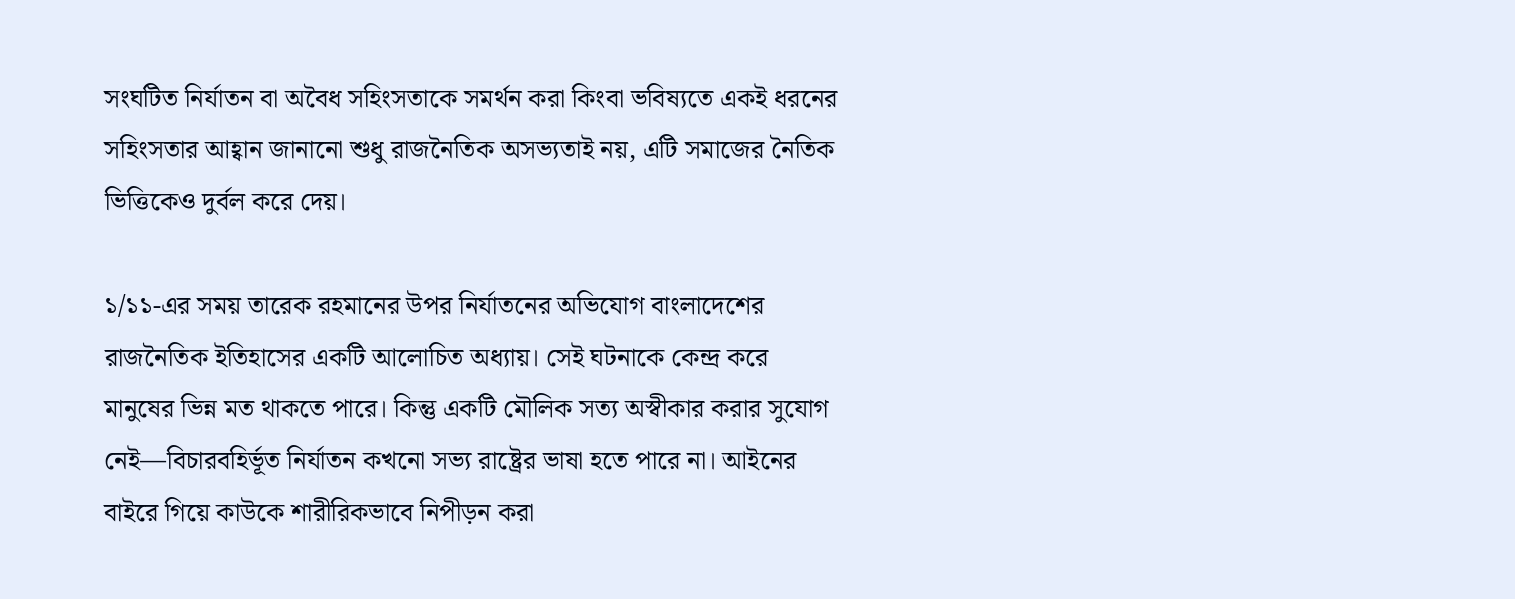সংঘটিত নির্যাতন বা অবৈধ সহিংসতাকে সমর্থন করা কিংবা ভবিষ্যতে একই ধরনের সহিংসতার আহ্বান জানানো শুধু রাজনৈতিক অসভ্যতাই নয়, এটি সমাজের নৈতিক ভিত্তিকেও দুর্বল করে দেয়।

১/১১-এর সময় তারেক রহমানের উপর নির্যাতনের অভিযোগ বাংলাদেশের রাজনৈতিক ইতিহাসের একটি আলোচিত অধ্যায়। সেই ঘটনাকে কেন্দ্র করে মানুষের ভিন্ন মত থাকতে পারে। কিন্তু একটি মৌলিক সত্য অস্বীকার করার সুযোগ নেই—বিচারবহির্ভূত নির্যাতন কখনো সভ্য রাষ্ট্রের ভাষা হতে পারে না। আইনের বাইরে গিয়ে কাউকে শারীরিকভাবে নিপীড়ন করা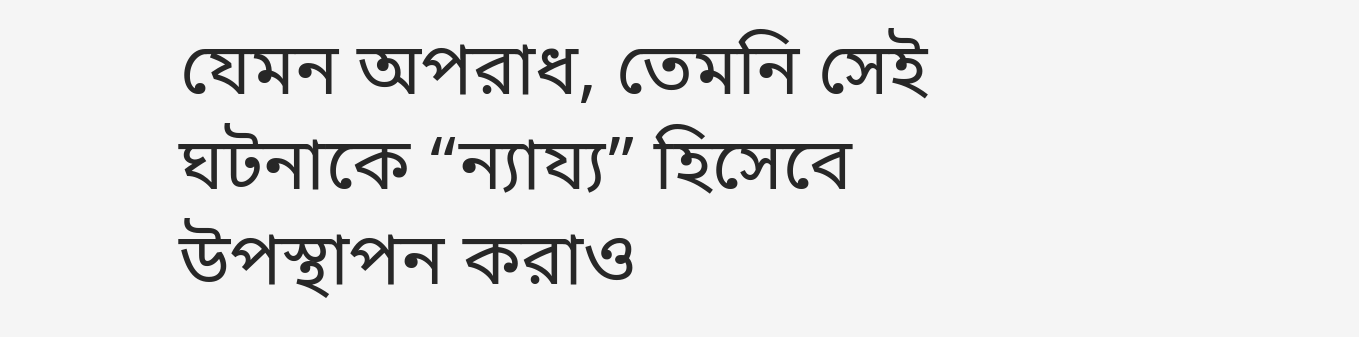যেমন অপরাধ, তেমনি সেই ঘটনাকে “ন্যায্য” হিসেবে উপস্থাপন করাও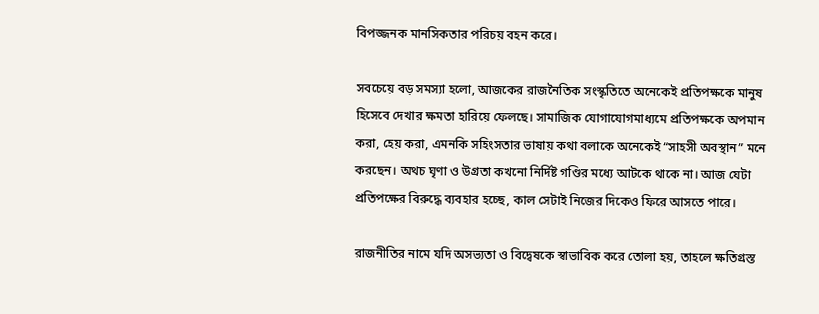বিপজ্জনক মানসিকতার পরিচয় বহন করে।

সবচেয়ে বড় সমস্যা হলো, আজকের রাজনৈতিক সংস্কৃতিতে অনেকেই প্রতিপক্ষকে মানুষ হিসেবে দেখার ক্ষমতা হারিয়ে ফেলছে। সামাজিক যোগাযোগমাধ্যমে প্রতিপক্ষকে অপমান করা, হেয় করা, এমনকি সহিংসতার ভাষায় কথা বলাকে অনেকেই “সাহসী অবস্থান” মনে করছেন। অথচ ঘৃণা ও উগ্রতা কখনো নির্দিষ্ট গণ্ডির মধ্যে আটকে থাকে না। আজ যেটা প্রতিপক্ষের বিরুদ্ধে ব্যবহার হচ্ছে, কাল সেটাই নিজের দিকেও ফিরে আসতে পারে।

রাজনীতির নামে যদি অসভ্যতা ও বিদ্বেষকে স্বাভাবিক করে তোলা হয়, তাহলে ক্ষতিগ্রস্ত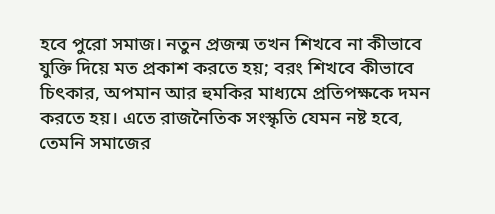হবে পুরো সমাজ। নতুন প্রজন্ম তখন শিখবে না কীভাবে যুক্তি দিয়ে মত প্রকাশ করতে হয়; বরং শিখবে কীভাবে চিৎকার, অপমান আর হুমকির মাধ্যমে প্রতিপক্ষকে দমন করতে হয়। এতে রাজনৈতিক সংস্কৃতি যেমন নষ্ট হবে, তেমনি সমাজের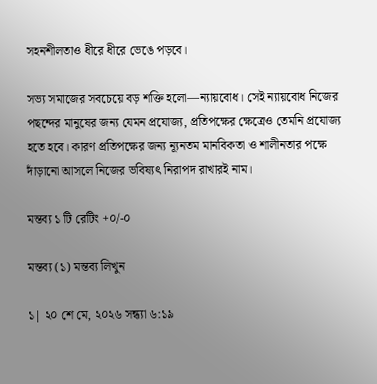সহনশীলতাও ধীরে ধীরে ভেঙে পড়বে।

সভ্য সমাজের সবচেয়ে বড় শক্তি হলো—ন্যায়বোধ। সেই ন্যায়বোধ নিজের পছন্দের মানুষের জন্য যেমন প্রযোজ্য, প্রতিপক্ষের ক্ষেত্রেও তেমনি প্রযোজ্য হতে হবে। কারণ প্রতিপক্ষের জন্য ন্যূনতম মানবিকতা ও শালীনতার পক্ষে দাঁড়ানো আসলে নিজের ভবিষ্যৎ নিরাপদ রাখারই নাম।

মন্তব্য ১ টি রেটিং +০/-০

মন্তব্য (১) মন্তব্য লিখুন

১| ২০ শে মে, ২০২৬ সন্ধ্যা ৬:১৯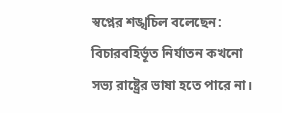স্বপ্নের শঙ্খচিল বলেছেন: বিচারবহির্ভূত নির্যাতন কখনো সভ্য রাষ্ট্রের ভাষা হতে পারে না।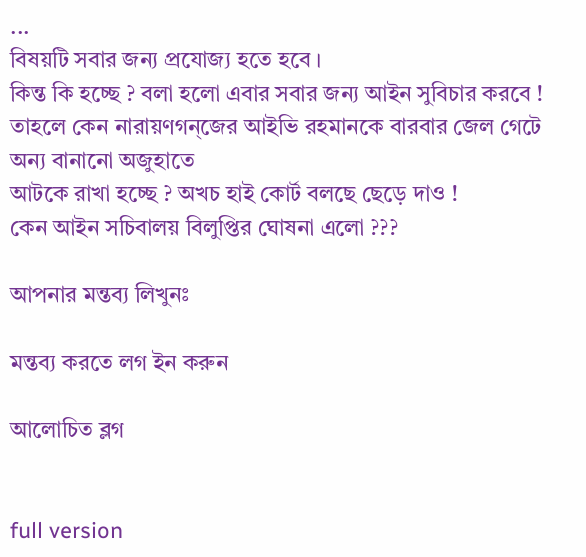...
বিষয়টি সবার জন্য প্রযোজ্য হতে হবে ।
কিন্ত কি হচ্ছে ? বলা হলো এবার সবার জন্য আইন সুবিচার করবে !
তাহলে কেন নারায়ণগন্জের আইভি রহমানকে বারবার জেল গেটে অন্য বানানো অজুহাতে
আটকে রাখা হচ্ছে ? অখচ হাই কোর্ট বলছে ছেড়ে দাও !
কেন আইন সচিবালয় বিলুপ্তির ঘোষনা এলো ???

আপনার মন্তব্য লিখুনঃ

মন্তব্য করতে লগ ইন করুন

আলোচিত ব্লগ


full version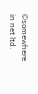©somewhere in net ltd.